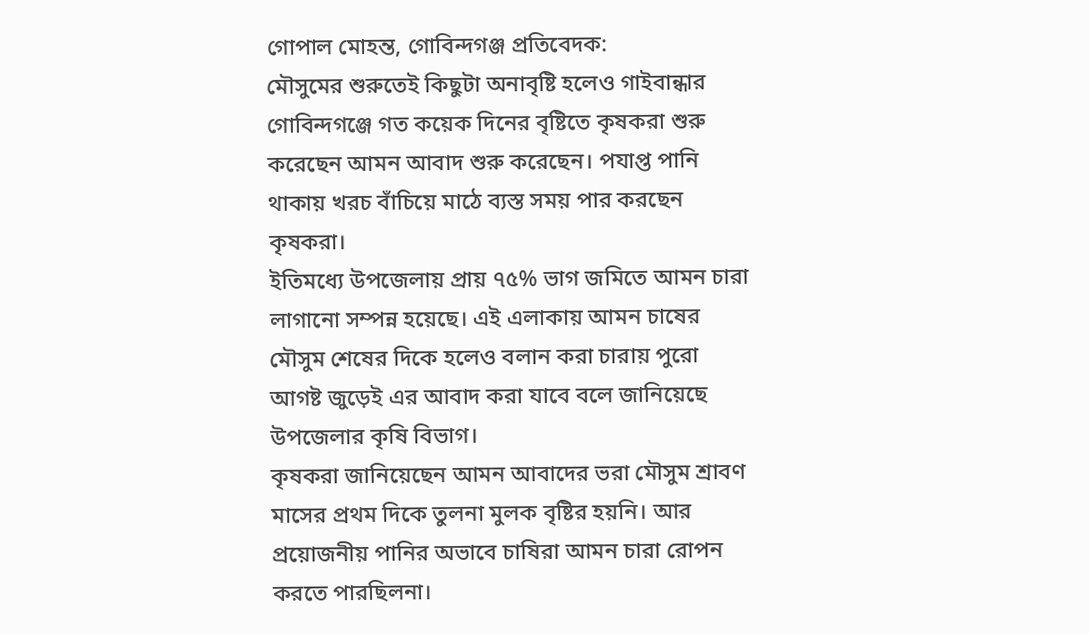গোপাল মোহন্ত, গোবিন্দগঞ্জ প্রতিবেদক:
মৌসুমের শুরুতেই কিছুটা অনাবৃষ্টি হলেও গাইবান্ধার গোবিন্দগঞ্জে গত কয়েক দিনের বৃষ্টিতে কৃষকরা শুরু করেছেন আমন আবাদ শুরু করেছেন। পযাপ্ত পানি থাকায় খরচ বাঁচিয়ে মাঠে ব্যস্ত সময় পার করছেন কৃষকরা।
ইতিমধ্যে উপজেলায় প্রায় ৭৫% ভাগ জমিতে আমন চারা লাগানো সম্পন্ন হয়েছে। এই এলাকায় আমন চাষের মৌসুম শেষের দিকে হলেও বলান করা চারায় পুরো আগষ্ট জুড়েই এর আবাদ করা যাবে বলে জানিয়েছে উপজেলার কৃষি বিভাগ।
কৃষকরা জানিয়েছেন আমন আবাদের ভরা মৌসুম শ্রাবণ মাসের প্রথম দিকে তুলনা মুলক বৃষ্টির হয়নি। আর প্রয়োজনীয় পানির অভাবে চাষিরা আমন চারা রোপন করতে পারছিলনা।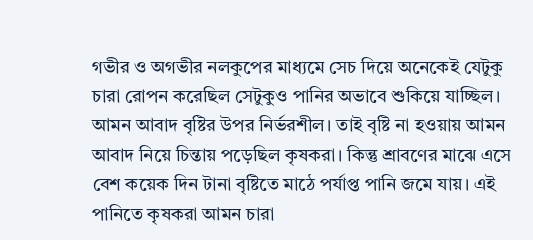গভীর ও অগভীর নলকুপের মাধ্যমে সেচ দিয়ে অনেকেই যেটুকু চারা রোপন করেছিল সেটুকুও পানির অভাবে শুকিয়ে যাচ্ছিল। আমন আবাদ বৃষ্টির উপর নির্ভরশীল। তাই বৃষ্টি না হওয়ায় আমন আবাদ নিয়ে চিন্তায় পড়েছিল কৃষকরা। কিন্তু শ্রাবণের মাঝে এসে বেশ কয়েক দিন টানা বৃষ্টিতে মাঠে পর্যাপ্ত পানি জমে যায়। এই পানিতে কৃষকরা আমন চারা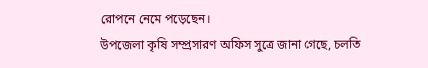রোপনে নেমে পড়েছেন।
উপজেলা কৃষি সম্প্রসারণ অফিস সুত্রে জানা গেছে, চলতি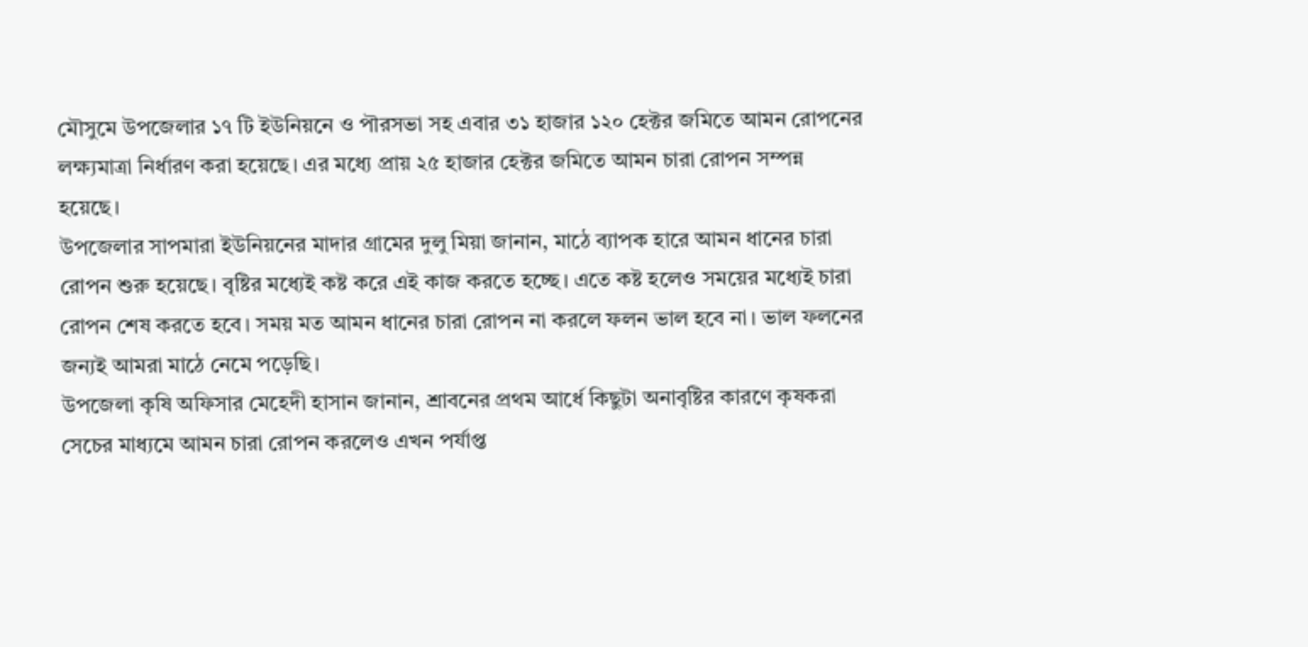মৌসুমে উপজেলার ১৭ টি ইউনিয়নে ও পৗরসভা সহ এবার ৩১ হাজার ১২০ হেক্টর জমিতে আমন রোপনের লক্ষ্যমাত্রা নির্ধারণ করা হয়েছে। এর মধ্যে প্রায় ২৫ হাজার হেক্টর জমিতে আমন চারা রোপন সম্পন্ন হয়েছে।
উপজেলার সাপমারা ইউনিয়নের মাদার গ্রামের দুলু মিয়া জানান, মাঠে ব্যাপক হারে আমন ধানের চারা রোপন শুরু হয়েছে। বৃষ্টির মধ্যেই কষ্ট করে এই কাজ করতে হচ্ছে। এতে কষ্ট হলেও সময়ের মধ্যেই চারা রোপন শেষ করতে হবে। সময় মত আমন ধানের চারা রোপন না করলে ফলন ভাল হবে না। ভাল ফলনের জন্যই আমরা মাঠে নেমে পড়েছি।
উপজেলা কৃষি অফিসার মেহেদী হাসান জানান, শ্রাবনের প্রথম আর্ধে কিছুটা অনাবৃষ্টির কারণে কৃষকরা সেচের মাধ্যমে আমন চারা রোপন করলেও এখন পর্যাপ্ত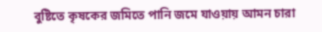বুষ্টিতে কৃষকের জমিতে পানি জমে যাওয়ায় আমন চারা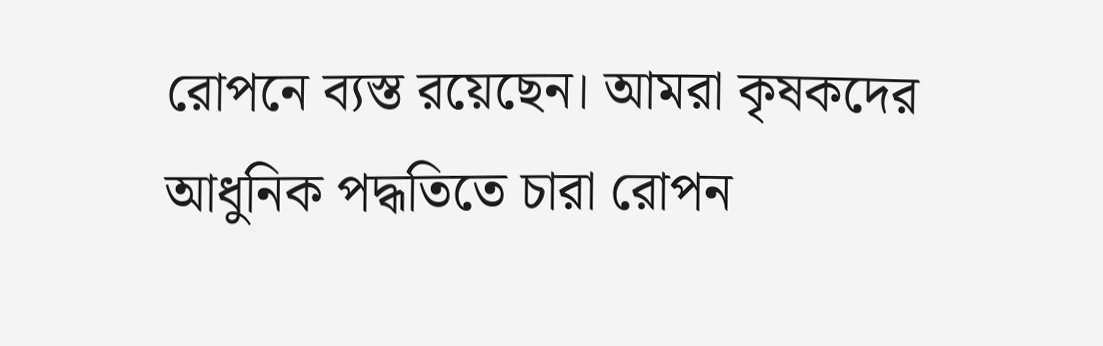রোপনে ব্যস্ত রয়েছেন। আমরা কৃষকদের আধুনিক পদ্ধতিতে চারা রোপন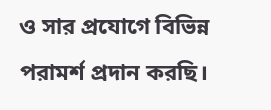ও সার প্রযোগে বিভিন্ন পরামর্শ প্রদান করছি।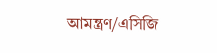আমন্ত্রণ/এসিজি